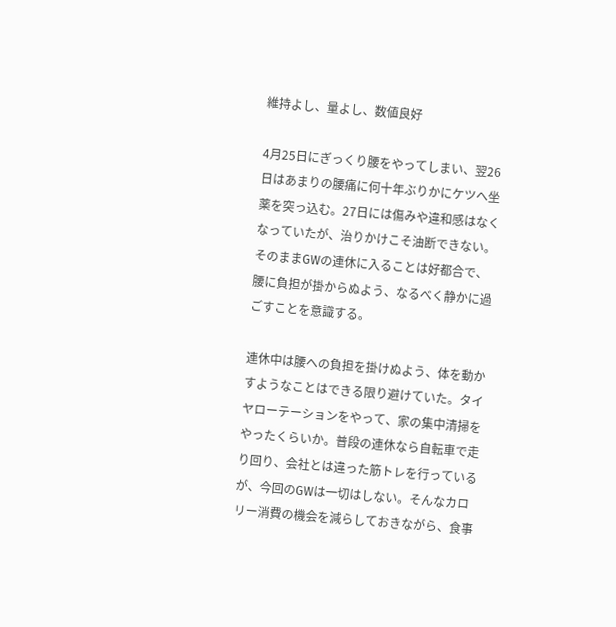維持よし、量よし、数値良好

4月25日にぎっくり腰をやってしまい、翌26日はあまりの腰痛に何十年ぶりかにケツへ坐薬を突っ込む。27日には傷みや違和感はなくなっていたが、治りかけこそ油断できない。そのままGWの連休に入ることは好都合で、腰に負担が掛からぬよう、なるべく静かに過ごすことを意識する。

連休中は腰への負担を掛けぬよう、体を動かすようなことはできる限り避けていた。タイヤローテーションをやって、家の集中清掃をやったくらいか。普段の連休なら自転車で走り回り、会社とは違った筋トレを行っているが、今回のGWは一切はしない。そんなカロリー消費の機会を減らしておきながら、食事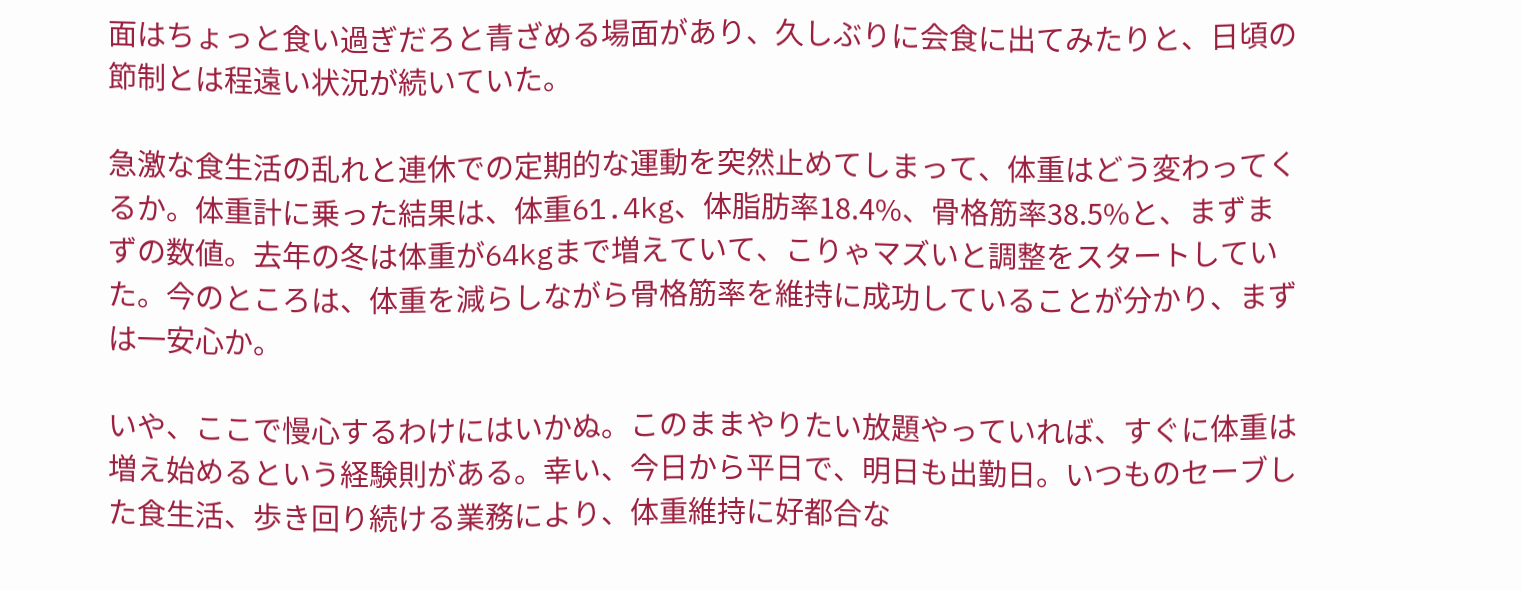面はちょっと食い過ぎだろと青ざめる場面があり、久しぶりに会食に出てみたりと、日頃の節制とは程遠い状況が続いていた。

急激な食生活の乱れと連休での定期的な運動を突然止めてしまって、体重はどう変わってくるか。体重計に乗った結果は、体重61.4kg、体脂肪率18.4%、骨格筋率38.5%と、まずまずの数値。去年の冬は体重が64kgまで増えていて、こりゃマズいと調整をスタートしていた。今のところは、体重を減らしながら骨格筋率を維持に成功していることが分かり、まずは一安心か。

いや、ここで慢心するわけにはいかぬ。このままやりたい放題やっていれば、すぐに体重は増え始めるという経験則がある。幸い、今日から平日で、明日も出勤日。いつものセーブした食生活、歩き回り続ける業務により、体重維持に好都合な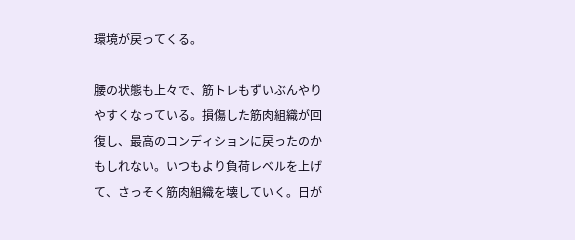環境が戻ってくる。

腰の状態も上々で、筋トレもずいぶんやりやすくなっている。損傷した筋肉組織が回復し、最高のコンディションに戻ったのかもしれない。いつもより負荷レベルを上げて、さっそく筋肉組織を壊していく。日が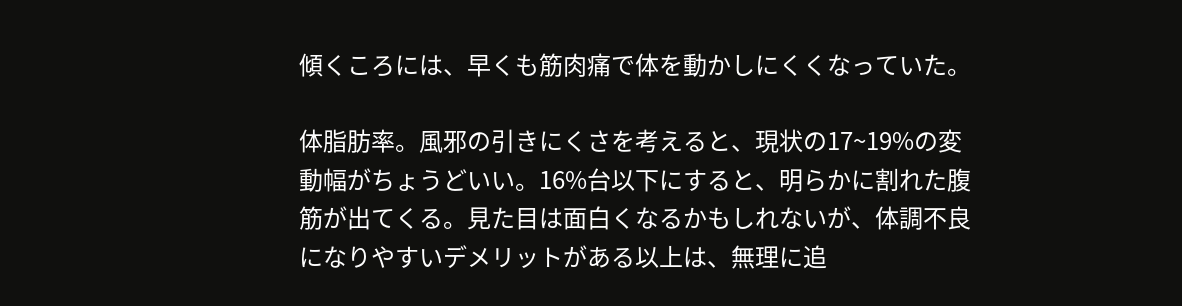傾くころには、早くも筋肉痛で体を動かしにくくなっていた。

体脂肪率。風邪の引きにくさを考えると、現状の17~19%の変動幅がちょうどいい。16%台以下にすると、明らかに割れた腹筋が出てくる。見た目は面白くなるかもしれないが、体調不良になりやすいデメリットがある以上は、無理に追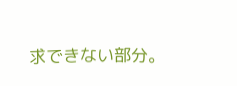求できない部分。